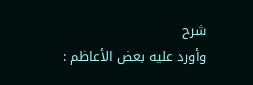شرح
وأورد عليه بعض الأعاظم :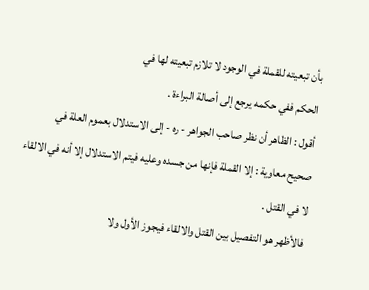بأن تبعيته للقملة في الوجود لا تلازم تبعيته لها في
الحكم ففي حكمه يرجع إلى أصالة البراءة .
أقول : الظاهر أن نظر صاحب الجواهر - ره - إلى الاستدلال بعموم العلة في
صحيح معاوية : إلا القملة فإنها من جسده وعليه فيتم الاستدلال إلا أنه في الالقاء
لا في القتل .
فالأظهر هو التفصيل بين القتل والالقاء فيجوز الأول ولا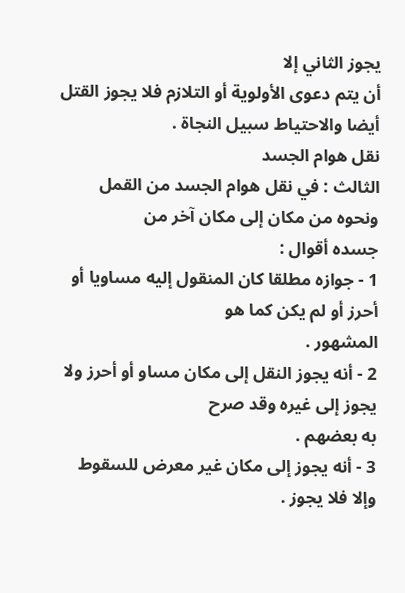يجوز الثاني إلا
أن يتم دعوى الأولوية أو التلازم فلا يجوز القتل أيضا والاحتياط سبيل النجاة .
نقل هوام الجسد
الثالث : في نقل هوام الجسد من القمل ونحوه من مكان إلى مكان آخر من
جسده أقوال :
1 - جوازه مطلقا كان المنقول إليه مساويا أو أحرز أو لم يكن كما هو
المشهور .
2 - أنه يجوز النقل إلى مكان مساو أو أحرز ولا يجوز إلى غيره وقد صرح
به بعضهم .
3 - أنه يجوز إلى مكان غير معرض للسقوط وإلا فلا يجوز .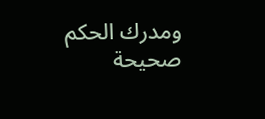ومدرك الحكم صحيحة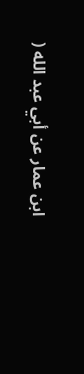ابن عمار عن أبي عبد الله (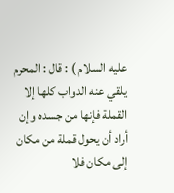عليه السلام ) : قال : المحرم
يلقي عنه الدواب كلها إلا القملة فإنها من جسده وإن أراد أن يحول قملة من مكان
إلى مكان فلا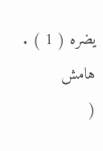يضره ( 1 ) .
هامش
(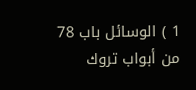1 ) الوسائل باب 78 من أبواب تروك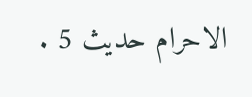الاحرام حديث 5 .